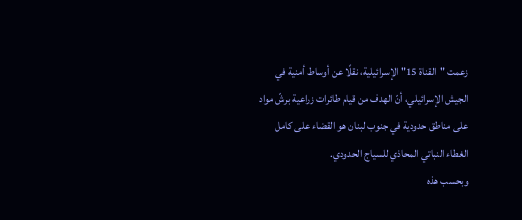زعمت "القناة 15" الإسرائيلية، نقلًا عن أوساط أمنية في الجيش الإسرائيلي، أنّ الهدف من قيام طائرات زراعية برشّ مواد على مناطق حدودية في جنوب لبنان هو القضاء على كامل الغطاء النباتي المحاذي للسياج الحدودي.
وبحسب هذه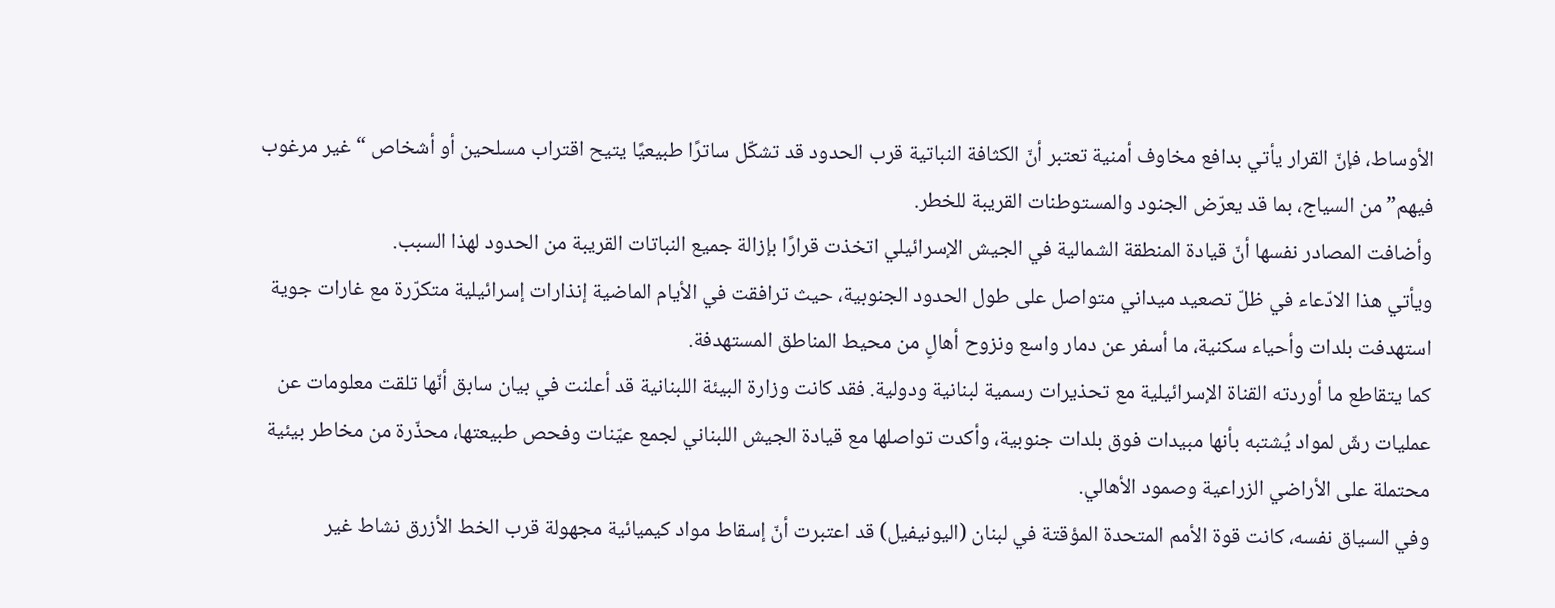الأوساط، فإنّ القرار يأتي بدافع مخاوف أمنية تعتبر أنّ الكثافة النباتية قرب الحدود قد تشكّل ساترًا طبيعيًا يتيح اقتراب مسلحين أو أشخاص “غير مرغوب فيهم” من السياج، بما قد يعرّض الجنود والمستوطنات القريبة للخطر.
وأضافت المصادر نفسها أنّ قيادة المنطقة الشمالية في الجيش الإسرائيلي اتخذت قرارًا بإزالة جميع النباتات القريبة من الحدود لهذا السبب.
ويأتي هذا الادّعاء في ظلّ تصعيد ميداني متواصل على طول الحدود الجنوبية، حيث ترافقت في الأيام الماضية إنذارات إسرائيلية متكرّرة مع غارات جوية استهدفت بلدات وأحياء سكنية، ما أسفر عن دمار واسع ونزوح أهالٍ من محيط المناطق المستهدفة.
كما يتقاطع ما أوردته القناة الإسرائيلية مع تحذيرات رسمية لبنانية ودولية. فقد كانت وزارة البيئة اللبنانية قد أعلنت في بيان سابق أنّها تلقت معلومات عن عمليات رشّ لمواد يُشتبه بأنها مبيدات فوق بلدات جنوبية، وأكدت تواصلها مع قيادة الجيش اللبناني لجمع عيّنات وفحص طبيعتها، محذّرة من مخاطر بيئية محتملة على الأراضي الزراعية وصمود الأهالي.
وفي السياق نفسه، كانت قوة الأمم المتحدة المؤقتة في لبنان (اليونيفيل) قد اعتبرت أنّ إسقاط مواد كيميائية مجهولة قرب الخط الأزرق نشاط غير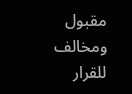مقبول ومخالف للقرار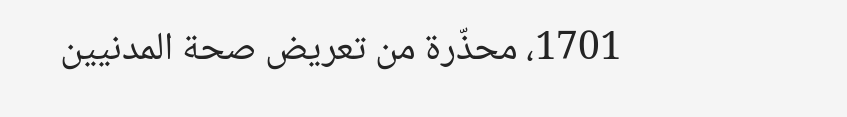1701، محذّرة من تعريض صحة المدنيين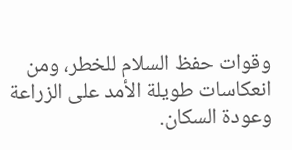وقوات حفظ السلام للخطر، ومن انعكاسات طويلة الأمد على الزراعة وعودة السكان.